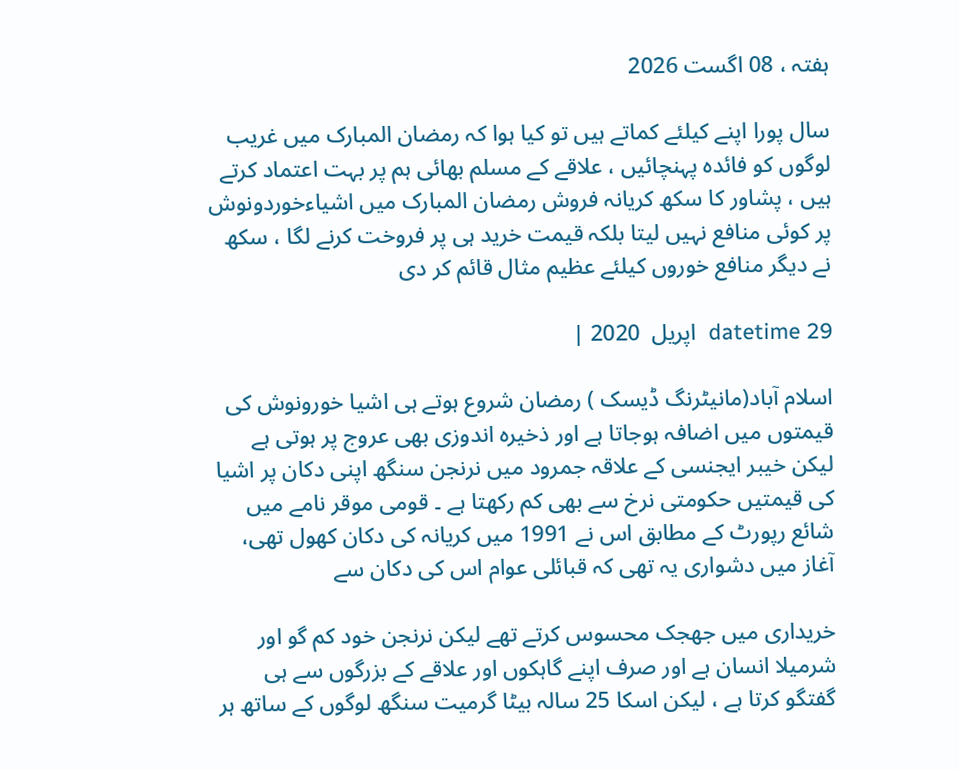ہفتہ ، 08 اگست 2026

سال پورا اپنے کیلئے کماتے ہیں تو کیا ہوا کہ رمضان المبارک میں غریب لوگوں کو فائدہ پہنچائیں ، علاقے کے مسلم بھائی ہم پر بہت اعتماد کرتے ہیں ، پشاور کا سکھ کریانہ فروش رمضان المبارک میں اشیاءخوردونوش پر کوئی منافع نہیں لیتا بلکہ قیمت خرید ہی پر فروخت کرنے لگا ، سکھ نے دیگر منافع خوروں کیلئے عظیم مثال قائم کر دی

datetime 29  اپریل  2020 |

اسلام آباد(مانیٹرنگ ڈیسک ) رمضان شروع ہوتے ہی اشیا خورونوش کی قیمتوں میں اضافہ ہوجاتا ہے اور ذخیرہ اندوزی بھی عروج پر ہوتی ہے لیکن خیبر ایجنسی کے علاقہ جمرود میں نرنجن سنگھ اپنی دکان پر اشیا کی قیمتیں حکومتی نرخ سے بھی کم رکھتا ہے ۔ قومی موقر نامے میں شائع رپورٹ کے مطابق اس نے 1991 میں کریانہ کی دکان کھول تھی، آغاز میں دشواری یہ تھی کہ قبائلی عوام اس کی دکان سے

خریداری میں جھجک محسوس کرتے تھے لیکن نرنجن خود کم گو اور شرمیلا انسان ہے اور صرف اپنے گاہکوں اور علاقے کے بزرگوں سے ہی گفتگو کرتا ہے ، لیکن اسکا 25 سالہ بیٹا گرمیت سنگھ لوگوں کے ساتھ ہر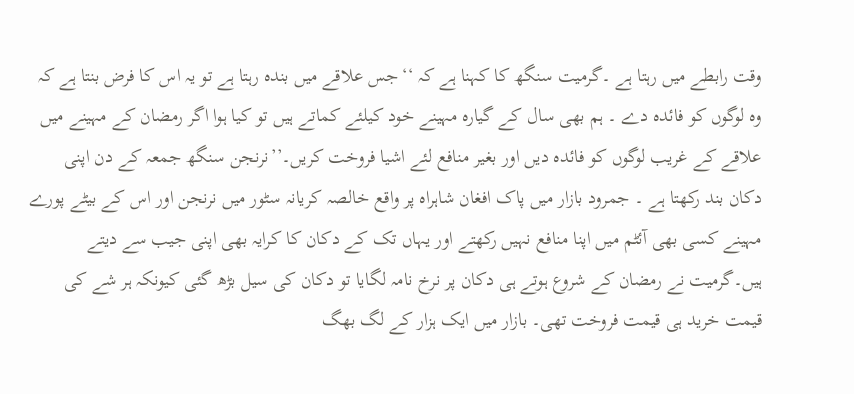وقت رابطے میں رہتا ہے ۔گرمیت سنگھ کا کہنا ہے کہ ‘‘جس علاقے میں بندہ رہتا ہے تو یہ اس کا فرض بنتا ہے کہ وہ لوگوں کو فائدہ دے ۔ ہم بھی سال کے گیارہ مہینے خود کیلئے کماتے ہیں تو کیا ہوا اگر رمضان کے مہینے میں علاقے کے غریب لوگوں کو فائدہ دیں اور بغیر منافع لئے اشیا فروخت کریں۔’’نرنجن سنگھ جمعہ کے دن اپنی دکان بند رکھتا ہے ۔ جمرود بازار میں پاک افغان شاہراہ پر واقع خالصہ کریانہ سٹور میں نرنجن اور اس کے بیٹے پورے مہینے کسی بھی آئٹم میں اپنا منافع نہیں رکھتے اور یہاں تک کے دکان کا کرایہ بھی اپنی جیب سے دیتے ہیں۔گرمیت نے رمضان کے شروع ہوتے ہی دکان پر نرخ نامہ لگایا تو دکان کی سیل بڑھ گئی کیونکہ ہر شے کی قیمت خرید ہی قیمت فروخت تھی۔ بازار میں ایک ہزار کے لگ بھگ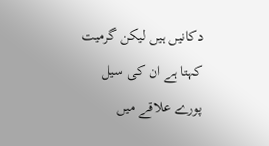دکانیں ہیں لیکن گرمیت کہتا ہے ان کی سیل پورے علاقے میں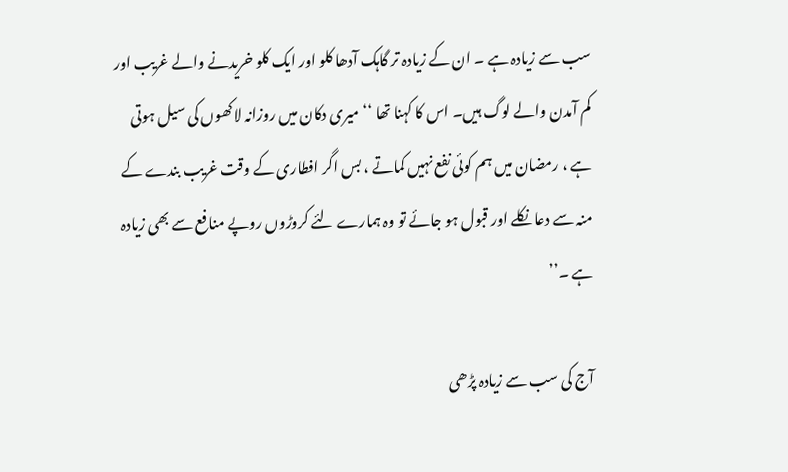سب سے زیادہ ہے ۔ ان کے زیادہ تر گاہک آدھا کلو اور ایک کلو خریدنے والے غریب اور کم آمدن والے لوگ ہیں۔ اس کا کہنا تھا ‘‘میری دکان میں روزانہ لاکھوں کی سیل ہوتی ہے ، رمضان میں ہم کوئی نفع نہیں کماتے ، بس اگر افطاری کے وقت غریب بندے کے منہ سے دعا نکلے اور قبول ہو جائے تو وہ ہمارے لئے کروڑوں روپے منافع سے بھی زیادہ ہے ۔’’

آج کی سب سے زیادہ پڑھی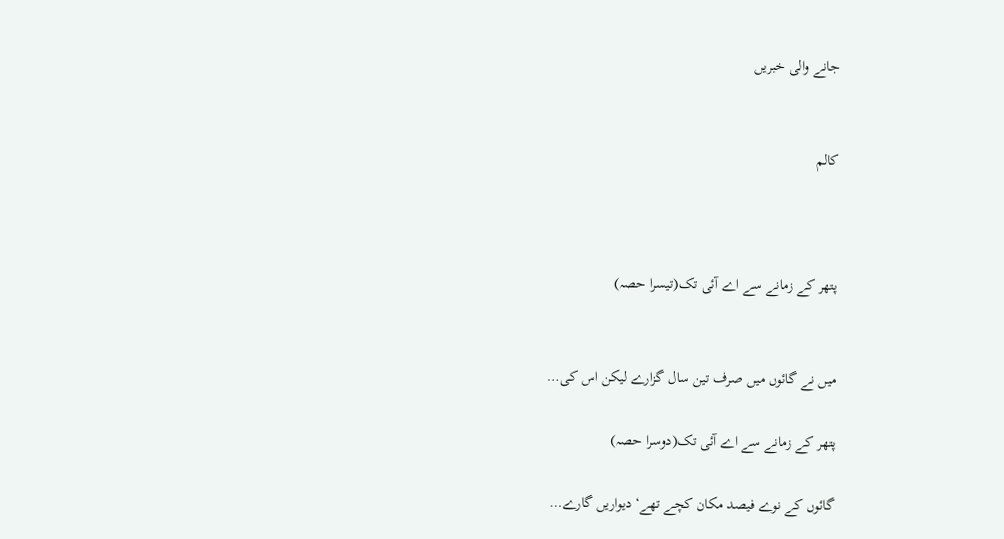جانے والی خبریں


کالم



پتھر کے زمانے سے اے آئی تک(تیسرا حصہ)


میں نے گائوں میں صرف تین سال گزارے لیکن اس کی…

پتھر کے زمانے سے اے آئی تک(دوسرا حصہ)

گائوں کے نوے فیصد مکان کچے تھے‘ دیواریں گارے…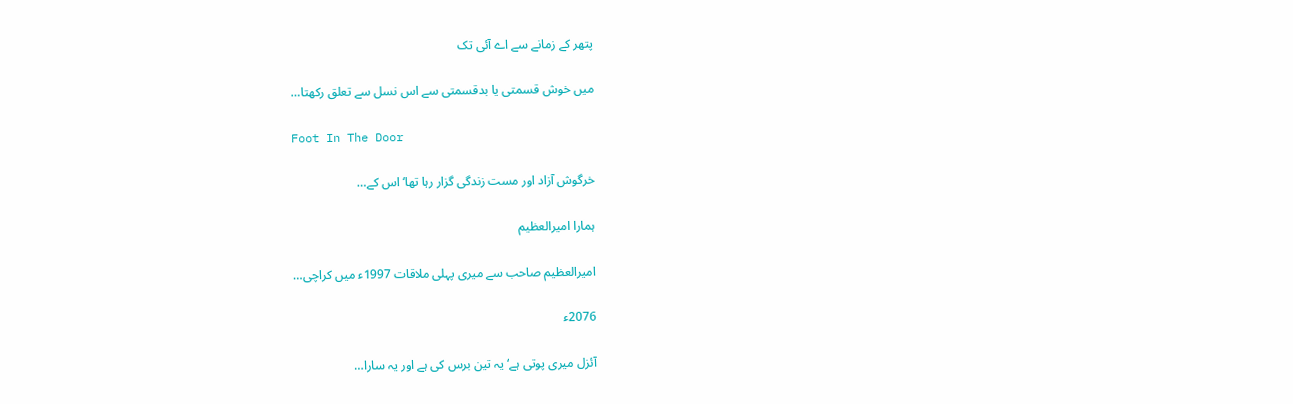پتھر کے زمانے سے اے آئی تک

میں خوش قسمتی یا بدقسمتی سے اس نسل سے تعلق رکھتا…

Foot In The Door

خرگوش آزاد اور مست زندگی گزار رہا تھا‘ اس کے…

ہمارا امیرالعظیم

امیرالعظیم صاحب سے میری پہلی ملاقات 1997ء میں کراچی…

2076ء

آئزل میری پوتی ہے‘ یہ تین برس کی ہے اور یہ سارا…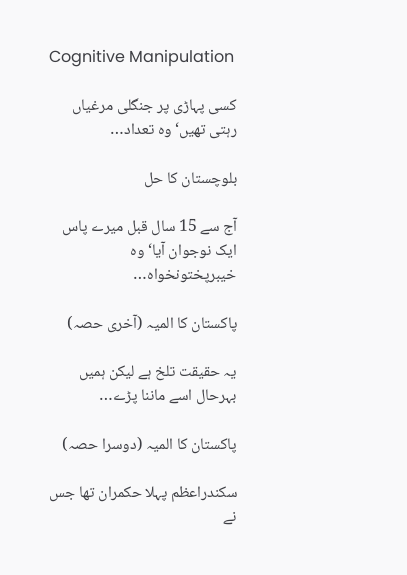Cognitive Manipulation

کسی پہاڑی پر جنگلی مرغیاں رہتی تھیں‘ وہ تعداد…

بلوچستان کا حل

آج سے 15 سال قبل میرے پاس ایک نوجوان آیا‘ وہ خیبرپختونخواہ…

پاکستان کا المیہ (آخری حصہ)

یہ حقیقت تلخ ہے لیکن ہمیں بہرحال اسے ماننا پڑے…

پاکستان کا المیہ (دوسرا حصہ)

سکندراعظم پہلا حکمران تھا جس نے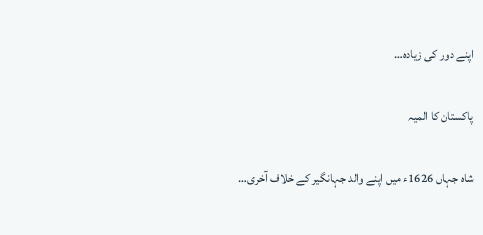اپنے دور کی زیادہ…

پاکستان کا المیہ

شاہ جہاں 1626ء میں اپنے والد جہانگیر کے خلاف آخری…